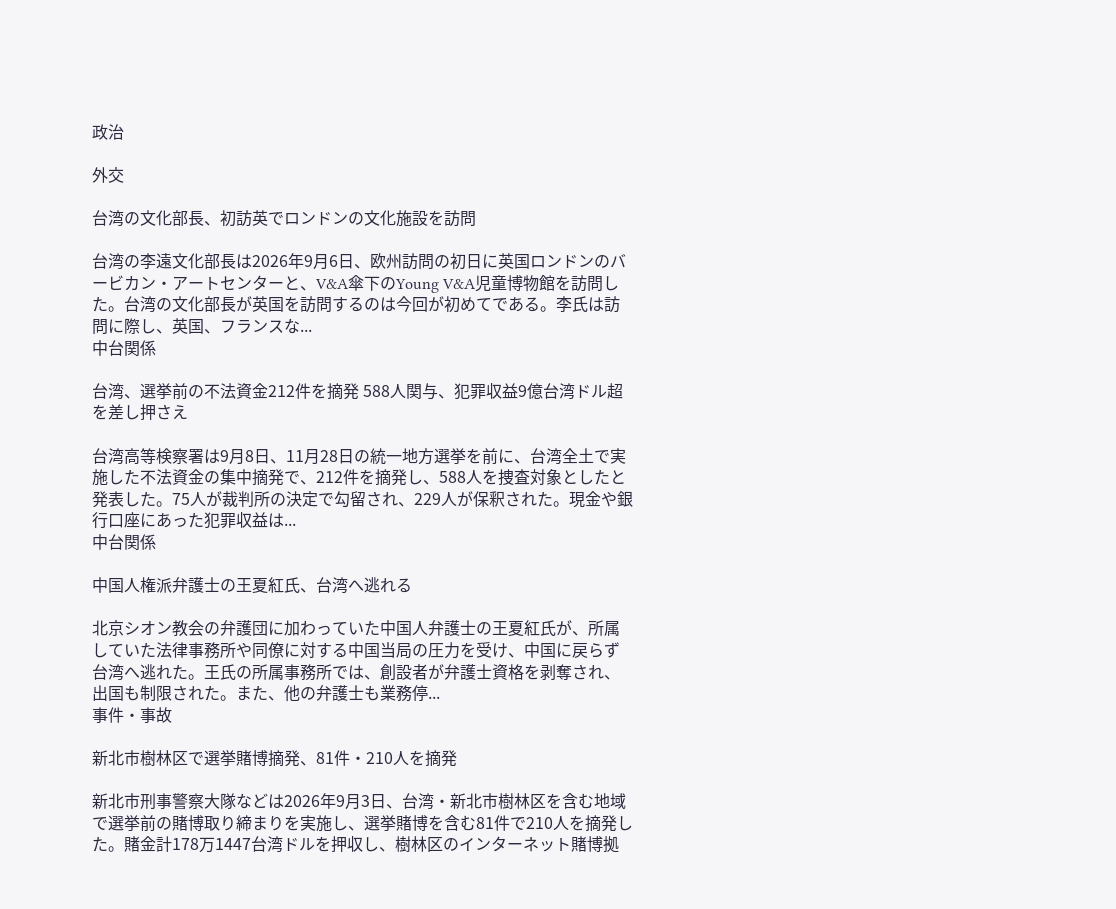政治

外交

台湾の文化部長、初訪英でロンドンの文化施設を訪問

台湾の李遠文化部長は2026年9月6日、欧州訪問の初日に英国ロンドンのバービカン・アートセンターと、V&A傘下のYoung V&A児童博物館を訪問した。台湾の文化部長が英国を訪問するのは今回が初めてである。李氏は訪問に際し、英国、フランスな...
中台関係

台湾、選挙前の不法資金212件を摘発 588人関与、犯罪収益9億台湾ドル超を差し押さえ

台湾高等検察署は9月8日、11月28日の統一地方選挙を前に、台湾全土で実施した不法資金の集中摘発で、212件を摘発し、588人を捜査対象としたと発表した。75人が裁判所の決定で勾留され、229人が保釈された。現金や銀行口座にあった犯罪収益は...
中台関係

中国人権派弁護士の王夏紅氏、台湾へ逃れる

北京シオン教会の弁護団に加わっていた中国人弁護士の王夏紅氏が、所属していた法律事務所や同僚に対する中国当局の圧力を受け、中国に戻らず台湾へ逃れた。王氏の所属事務所では、創設者が弁護士資格を剥奪され、出国も制限された。また、他の弁護士も業務停...
事件・事故

新北市樹林区で選挙賭博摘発、81件・210人を摘発

新北市刑事警察大隊などは2026年9月3日、台湾・新北市樹林区を含む地域で選挙前の賭博取り締まりを実施し、選挙賭博を含む81件で210人を摘発した。賭金計178万1447台湾ドルを押収し、樹林区のインターネット賭博拠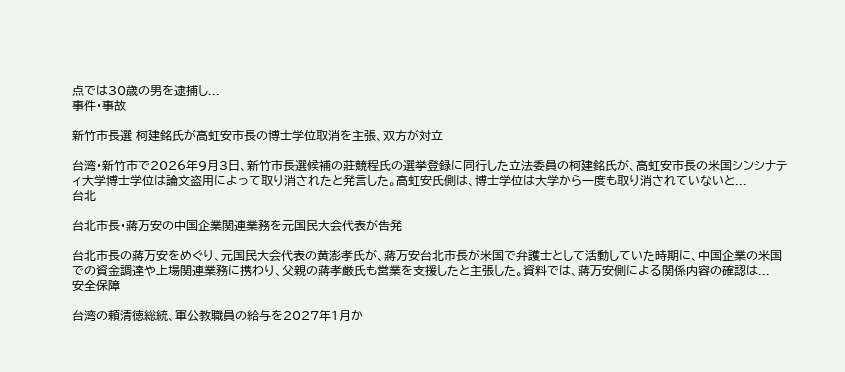点では30歳の男を逮捕し...
事件・事故

新竹市長選 柯建銘氏が高虹安市長の博士学位取消を主張、双方が対立

台湾・新竹市で2026年9月3日、新竹市長選候補の莊競程氏の選挙登録に同行した立法委員の柯建銘氏が、高虹安市長の米国シンシナティ大学博士学位は論文盗用によって取り消されたと発言した。高虹安氏側は、博士学位は大学から一度も取り消されていないと...
台北

台北市長・蔣万安の中国企業関連業務を元国民大会代表が告発

台北市長の蔣万安をめぐり、元国民大会代表の黄澎孝氏が、蔣万安台北市長が米国で弁護士として活動していた時期に、中国企業の米国での資金調達や上場関連業務に携わり、父親の蔣孝厳氏も営業を支援したと主張した。資料では、蔣万安側による関係内容の確認は...
安全保障

台湾の頼清徳総統、軍公教職員の給与を2027年1月か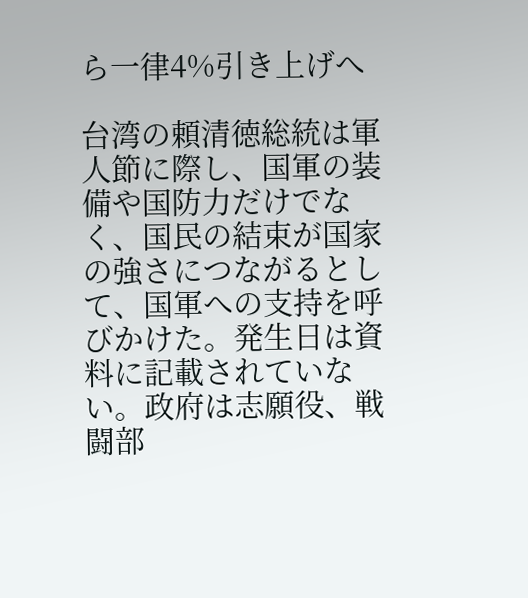ら一律4%引き上げへ

台湾の頼清徳総統は軍人節に際し、国軍の装備や国防力だけでなく、国民の結束が国家の強さにつながるとして、国軍への支持を呼びかけた。発生日は資料に記載されていない。政府は志願役、戦闘部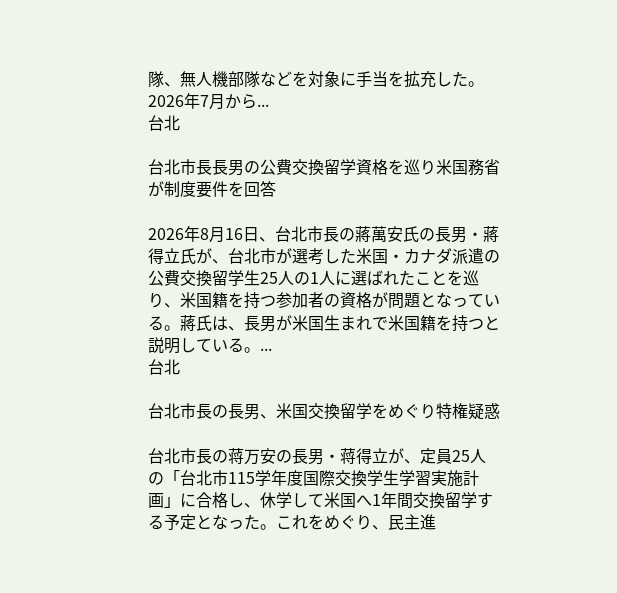隊、無人機部隊などを対象に手当を拡充した。2026年7月から...
台北

台北市長長男の公費交換留学資格を巡り米国務省が制度要件を回答

2026年8月16日、台北市長の蔣萬安氏の長男・蔣得立氏が、台北市が選考した米国・カナダ派遣の公費交換留学生25人の1人に選ばれたことを巡り、米国籍を持つ参加者の資格が問題となっている。蔣氏は、長男が米国生まれで米国籍を持つと説明している。...
台北

台北市長の長男、米国交換留学をめぐり特権疑惑

台北市長の蒋万安の長男・蒋得立が、定員25人の「台北市115学年度国際交換学生学習実施計画」に合格し、休学して米国へ1年間交換留学する予定となった。これをめぐり、民主進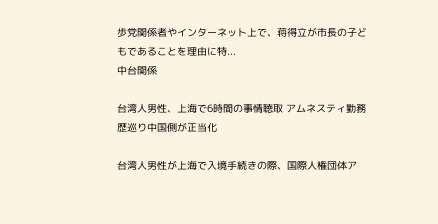歩党関係者やインターネット上で、蒋得立が市長の子どもであることを理由に特...
中台関係

台湾人男性、上海で6時間の事情聴取 アムネスティ勤務歴巡り中国側が正当化

台湾人男性が上海で入境手続きの際、国際人権団体ア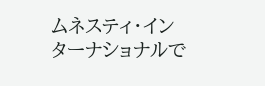ムネスティ・インターナショナルで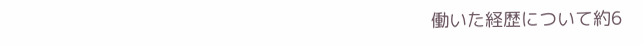働いた経歴について約6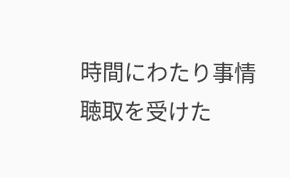時間にわたり事情聴取を受けた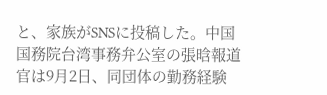と、家族がSNSに投稿した。中国国務院台湾事務弁公室の張晗報道官は9月2日、同団体の勤務経験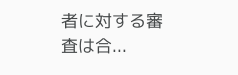者に対する審査は合...